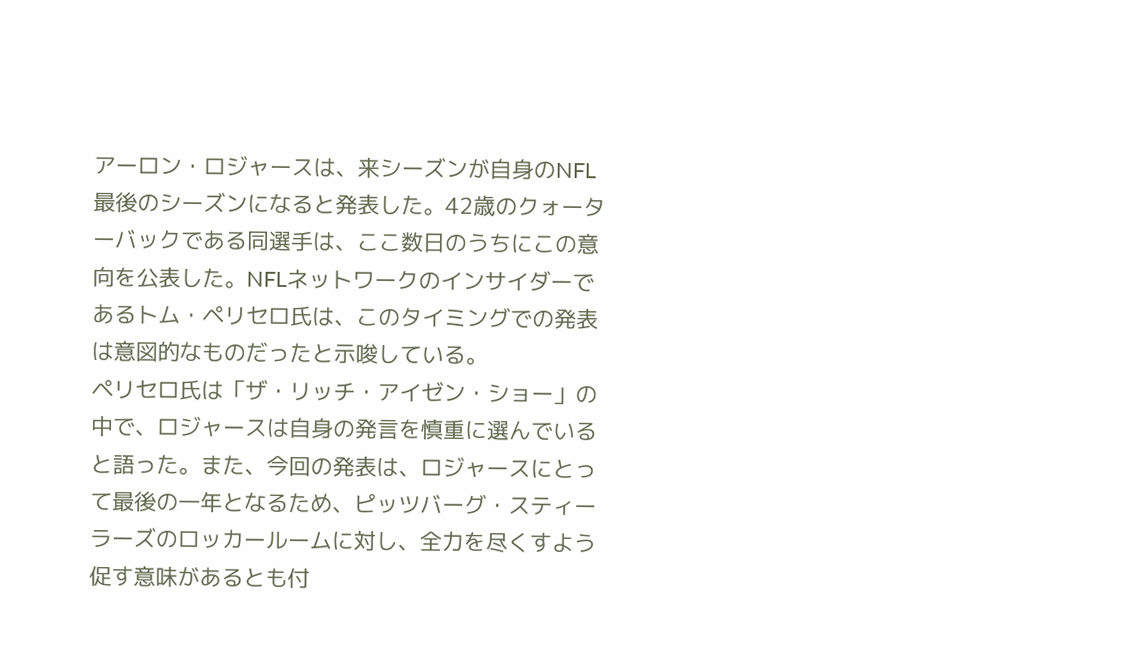アーロン・ロジャースは、来シーズンが自身のNFL最後のシーズンになると発表した。42歳のクォーターバックである同選手は、ここ数日のうちにこの意向を公表した。NFLネットワークのインサイダーであるトム・ペリセロ氏は、このタイミングでの発表は意図的なものだったと示唆している。
ペリセロ氏は「ザ・リッチ・アイゼン・ショー」の中で、ロジャースは自身の発言を慎重に選んでいると語った。また、今回の発表は、ロジャースにとって最後の一年となるため、ピッツバーグ・スティーラーズのロッカールームに対し、全力を尽くすよう促す意味があるとも付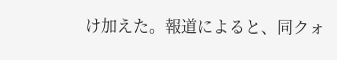け加えた。報道によると、同クォ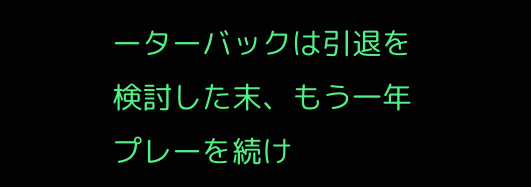ーターバックは引退を検討した末、もう一年プレーを続け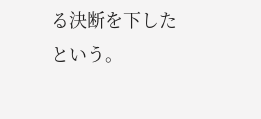る決断を下したという。